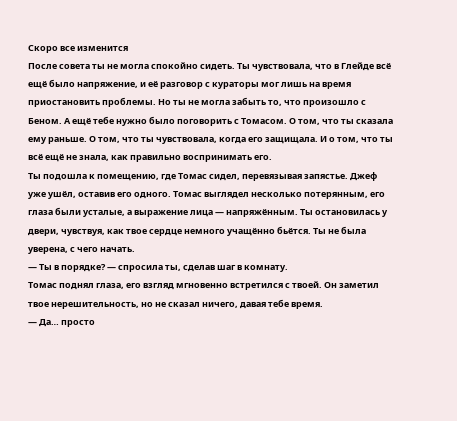Скоро все изменится
После совета ты не могла спокойно сидеть. Ты чувствовала, что в Глейде всё ещё было напряжение, и её разговор с кураторы мог лишь на время приостановить проблемы. Но ты не могла забыть то, что произошло с Беном. А ещё тебе нужно было поговорить с Томасом. О том, что ты сказала ему раньше. О том, что ты чувствовала, когда его защищала. И о том, что ты всё ещё не знала, как правильно воспринимать его.
Ты подошла к помещению, где Томас сидел, перевязывая запястье. Джеф уже ушёл, оставив его одного. Томас выглядел несколько потерянным, его глаза были усталые, а выражение лица — напряжённым. Ты остановилась у двери, чувствуя, как твое сердце немного учащённо бьётся. Ты не была уверена, с чего начать.
— Ты в порядке? — спросила ты, сделав шаг в комнату.
Томас поднял глаза, его взгляд мгновенно встретился с твоей. Он заметил твое нерешительность, но не сказал ничего, давая тебе время.
— Да… просто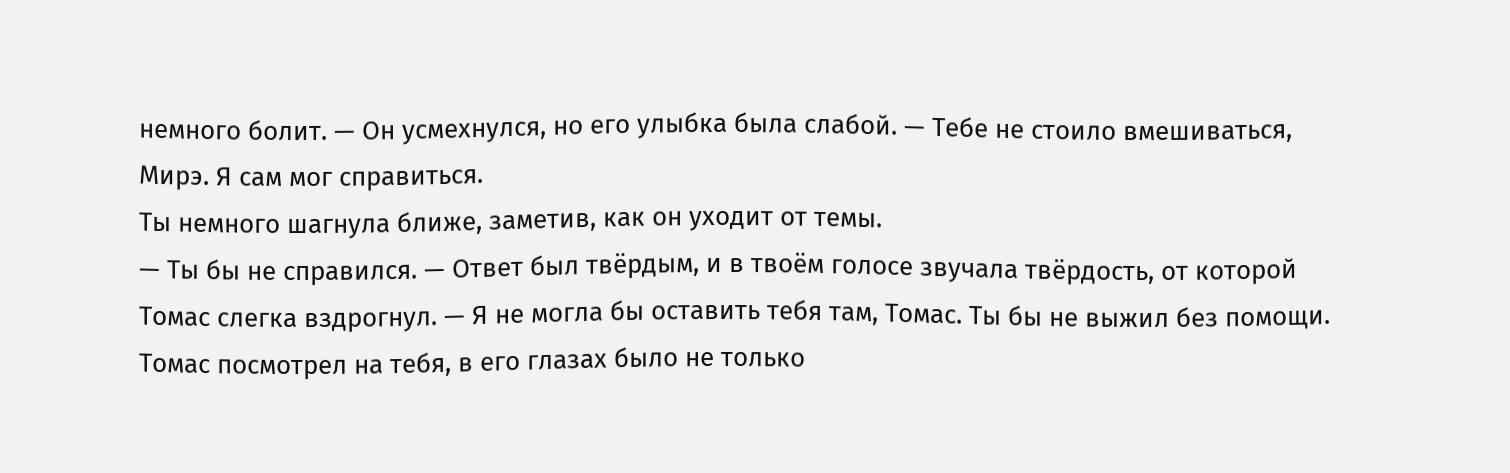немного болит. — Он усмехнулся, но его улыбка была слабой. — Тебе не стоило вмешиваться, Мирэ. Я сам мог справиться.
Ты немного шагнула ближе, заметив, как он уходит от темы.
— Ты бы не справился. — Ответ был твёрдым, и в твоём голосе звучала твёрдость, от которой Томас слегка вздрогнул. — Я не могла бы оставить тебя там, Томас. Ты бы не выжил без помощи.
Томас посмотрел на тебя, в его глазах было не только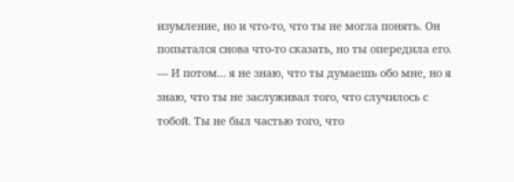изумление, но и что-то, что ты не могла понять. Он попытался снова что-то сказать, но ты опередила его.
— И потом… я не знаю, что ты думаешь обо мне, но я знаю, что ты не заслуживал того, что случилось с тобой. Ты не был частью того, что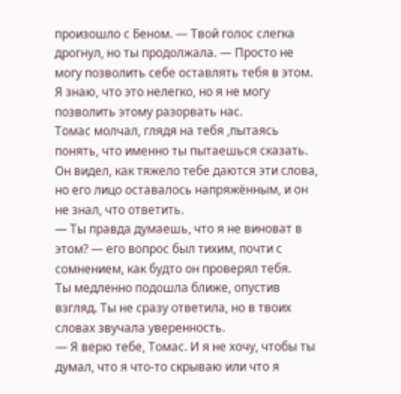произошло с Беном. — Твой голос слегка дрогнул, но ты продолжала. — Просто не могу позволить себе оставлять тебя в этом. Я знаю, что это нелегко, но я не могу позволить этому разорвать нас.
Томас молчал, глядя на тебя ,пытаясь понять, что именно ты пытаешься сказать. Он видел, как тяжело тебе даются эти слова, но его лицо оставалось напряжённым, и он не знал, что ответить.
— Ты правда думаешь, что я не виноват в этом? — его вопрос был тихим, почти с сомнением, как будто он проверял тебя.
Ты медленно подошла ближе, опустив взгляд. Ты не сразу ответила, но в твоих словах звучала уверенность.
— Я верю тебе, Томас. И я не хочу, чтобы ты думал, что я что-то скрываю или что я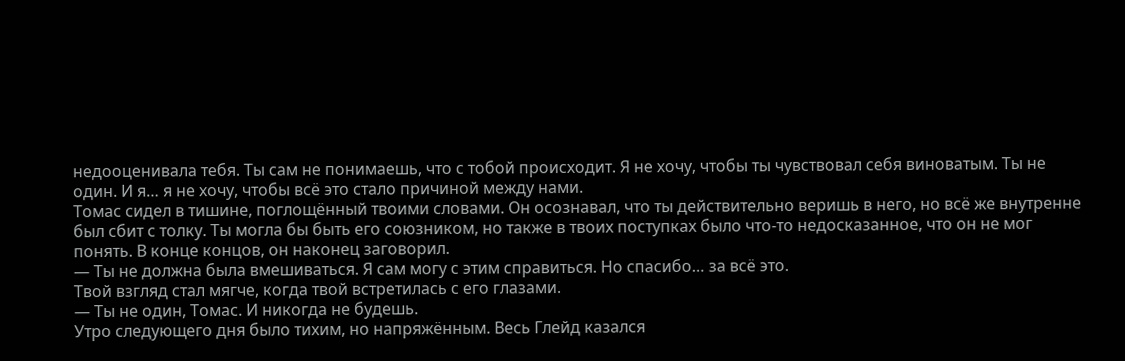недооценивала тебя. Ты сам не понимаешь, что с тобой происходит. Я не хочу, чтобы ты чувствовал себя виноватым. Ты не один. И я… я не хочу, чтобы всё это стало причиной между нами.
Томас сидел в тишине, поглощённый твоими словами. Он осознавал, что ты действительно веришь в него, но всё же внутренне был сбит с толку. Ты могла бы быть его союзником, но также в твоих поступках было что-то недосказанное, что он не мог понять. В конце концов, он наконец заговорил.
— Ты не должна была вмешиваться. Я сам могу с этим справиться. Но спасибо… за всё это.
Твой взгляд стал мягче, когда твой встретилась с его глазами.
— Ты не один, Томас. И никогда не будешь.
Утро следующего дня было тихим, но напряжённым. Весь Глейд казался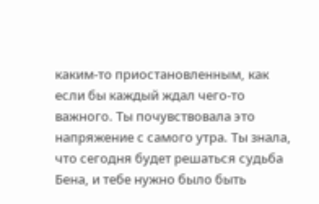каким-то приостановленным, как если бы каждый ждал чего-то важного. Ты почувствовала это напряжение с самого утра. Ты знала, что сегодня будет решаться судьба Бена, и тебе нужно было быть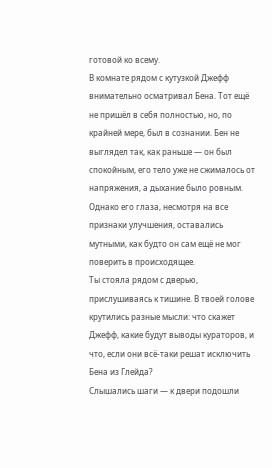готовой ко всему.
В комнате рядом с кутузкой Джефф внимательно осматривал Бена. Тот ещё не пришёл в себя полностью, но, по крайней мере, был в сознании. Бен не выглядел так, как раньше — он был спокойным, его тело уже не сжималось от напряжения, а дыхание было ровным. Однако его глаза, несмотря на все признаки улучшения, оставались мутными, как будто он сам ещё не мог поверить в происходящее.
Ты стояла рядом с дверью, прислушиваясь к тишине. В твоей голове крутились разные мысли: что скажет Джефф, какие будут выводы кураторов, и что, если они всё-таки решат исключить Бена из Глейда?
Слышались шаги — к двери подошли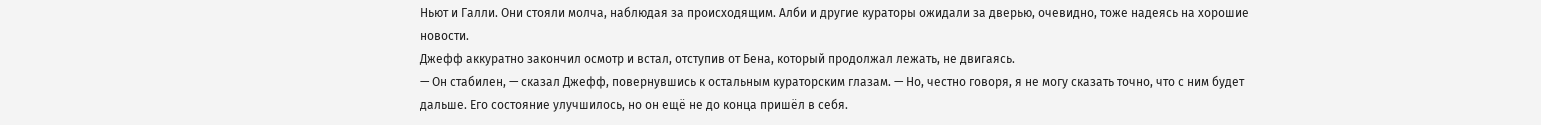Ньют и Галли. Они стояли молча, наблюдая за происходящим. Алби и другие кураторы ожидали за дверью, очевидно, тоже надеясь на хорошие новости.
Джефф аккуратно закончил осмотр и встал, отступив от Бена, который продолжал лежать, не двигаясь.
— Он стабилен, — сказал Джефф, повернувшись к остальным кураторским глазам. — Но, честно говоря, я не могу сказать точно, что с ним будет дальше. Его состояние улучшилось, но он ещё не до конца пришёл в себя.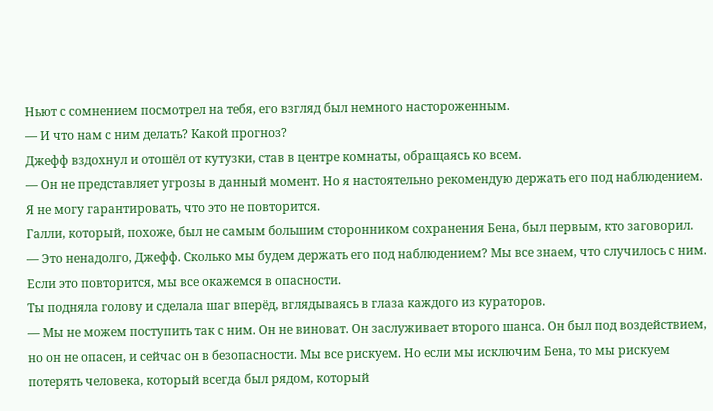Ньют с сомнением посмотрел на тебя, его взгляд был немного настороженным.
— И что нам с ним делать? Какой прогноз?
Джефф вздохнул и отошёл от кутузки, став в центре комнаты, обращаясь ко всем.
— Он не представляет угрозы в данный момент. Но я настоятельно рекомендую держать его под наблюдением. Я не могу гарантировать, что это не повторится.
Галли, который, похоже, был не самым большим сторонником сохранения Бена, был первым, кто заговорил.
— Это ненадолго, Джефф. Сколько мы будем держать его под наблюдением? Мы все знаем, что случилось с ним. Если это повторится, мы все окажемся в опасности.
Ты подняла голову и сделала шаг вперёд, вглядываясь в глаза каждого из кураторов.
— Мы не можем поступить так с ним. Он не виноват. Он заслуживает второго шанса. Он был под воздействием, но он не опасен, и сейчас он в безопасности. Мы все рискуем. Но если мы исключим Бена, то мы рискуем потерять человека, который всегда был рядом, который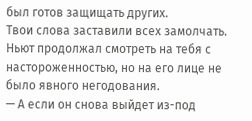был готов защищать других.
Твои слова заставили всех замолчать. Ньют продолжал смотреть на тебя с настороженностью, но на его лице не было явного негодования.
— А если он снова выйдет из-под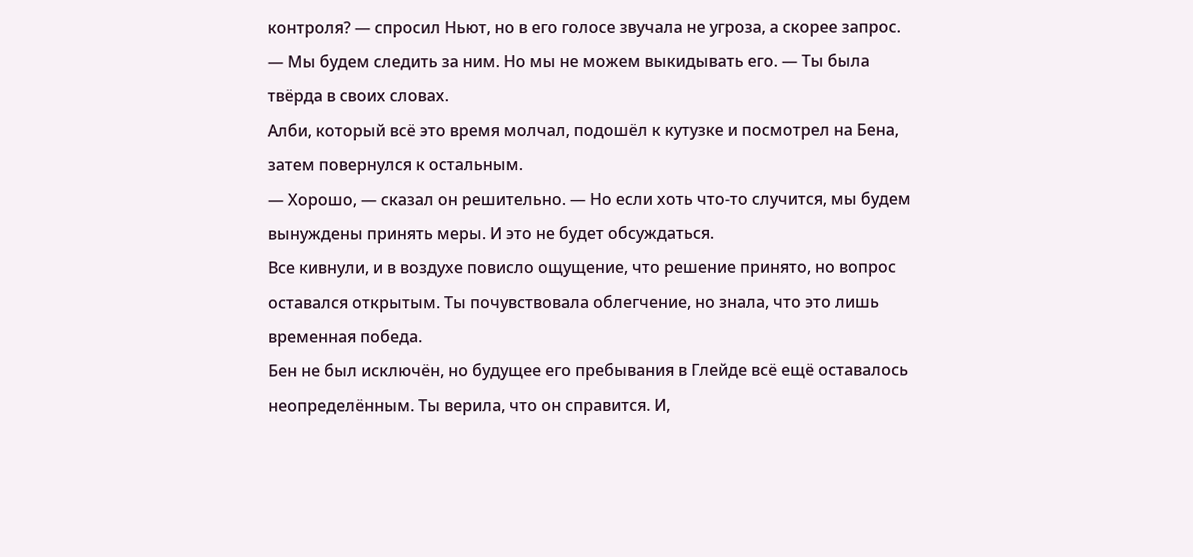контроля? — спросил Ньют, но в его голосе звучала не угроза, а скорее запрос.
— Мы будем следить за ним. Но мы не можем выкидывать его. — Ты была твёрда в своих словах.
Алби, который всё это время молчал, подошёл к кутузке и посмотрел на Бена, затем повернулся к остальным.
— Хорошо, — сказал он решительно. — Но если хоть что-то случится, мы будем вынуждены принять меры. И это не будет обсуждаться.
Все кивнули, и в воздухе повисло ощущение, что решение принято, но вопрос оставался открытым. Ты почувствовала облегчение, но знала, что это лишь временная победа.
Бен не был исключён, но будущее его пребывания в Глейде всё ещё оставалось неопределённым. Ты верила, что он справится. И,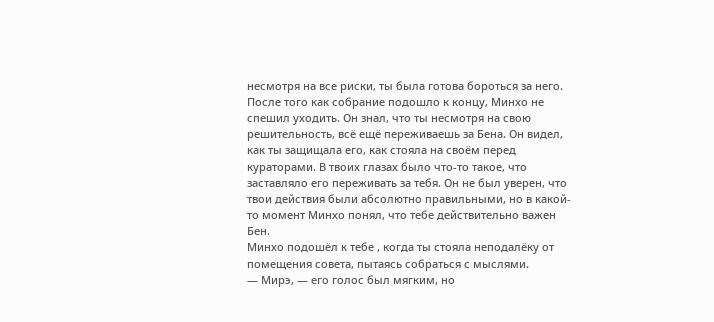несмотря на все риски, ты была готова бороться за него.
После того как собрание подошло к концу, Минхо не спешил уходить. Он знал, что ты несмотря на свою решительность, всё ещё переживаешь за Бена. Он видел, как ты защищала его, как стояла на своём перед кураторами. В твоих глазах было что-то такое, что заставляло его переживать за тебя. Он не был уверен, что твои действия были абсолютно правильными, но в какой-то момент Минхо понял, что тебе действительно важен Бен.
Минхо подошёл к тебе , когда ты стояла неподалёку от помещения совета, пытаясь собраться с мыслями.
— Мирэ, — его голос был мягким, но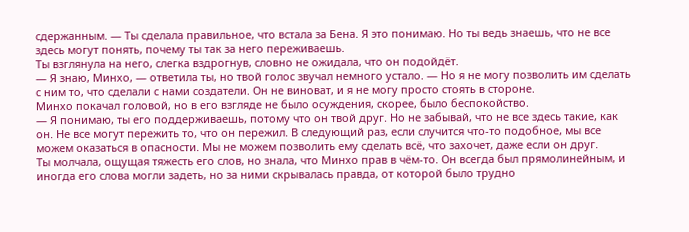сдержанным. — Ты сделала правильное, что встала за Бена. Я это понимаю. Но ты ведь знаешь, что не все здесь могут понять, почему ты так за него переживаешь.
Ты взглянула на него, слегка вздрогнув, словно не ожидала, что он подойдёт.
— Я знаю, Минхо, — ответила ты, но твой голос звучал немного устало. — Но я не могу позволить им сделать с ним то, что сделали с нами создатели. Он не виноват, и я не могу просто стоять в стороне.
Минхо покачал головой, но в его взгляде не было осуждения, скорее, было беспокойство.
— Я понимаю, ты его поддерживаешь, потому что он твой друг. Но не забывай, что не все здесь такие, как он. Не все могут пережить то, что он пережил. В следующий раз, если случится что-то подобное, мы все можем оказаться в опасности. Мы не можем позволить ему сделать всё, что захочет, даже если он друг.
Ты молчала, ощущая тяжесть его слов, но знала, что Минхо прав в чём-то. Он всегда был прямолинейным, и иногда его слова могли задеть, но за ними скрывалась правда, от которой было трудно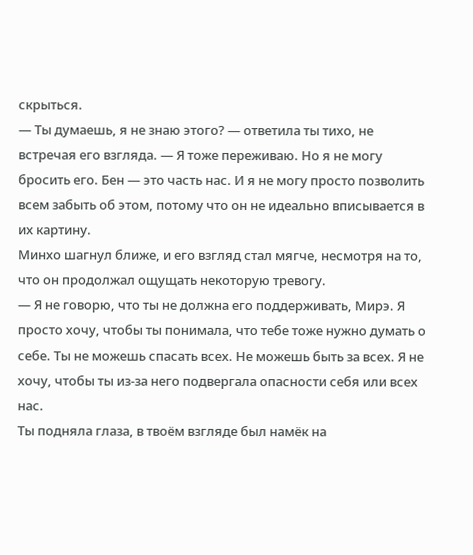скрыться.
— Ты думаешь, я не знаю этого? — ответила ты тихо, не встречая его взгляда. — Я тоже переживаю. Но я не могу бросить его. Бен — это часть нас. И я не могу просто позволить всем забыть об этом, потому что он не идеально вписывается в их картину.
Минхо шагнул ближе, и его взгляд стал мягче, несмотря на то, что он продолжал ощущать некоторую тревогу.
— Я не говорю, что ты не должна его поддерживать, Мирэ. Я просто хочу, чтобы ты понимала, что тебе тоже нужно думать о себе. Ты не можешь спасать всех. Не можешь быть за всех. Я не хочу, чтобы ты из-за него подвергала опасности себя или всех нас.
Ты подняла глаза, в твоём взгляде был намёк на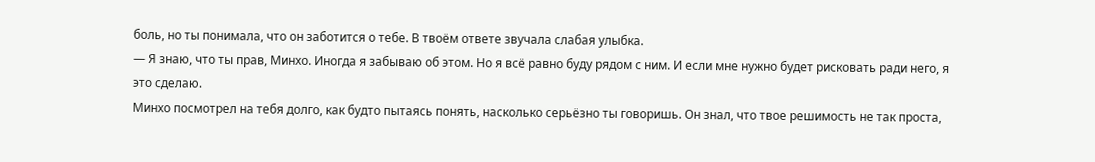боль, но ты понимала, что он заботится о тебе. В твоём ответе звучала слабая улыбка.
— Я знаю, что ты прав, Минхо. Иногда я забываю об этом. Но я всё равно буду рядом с ним. И если мне нужно будет рисковать ради него, я это сделаю.
Минхо посмотрел на тебя долго, как будто пытаясь понять, насколько серьёзно ты говоришь. Он знал, что твое решимость не так проста,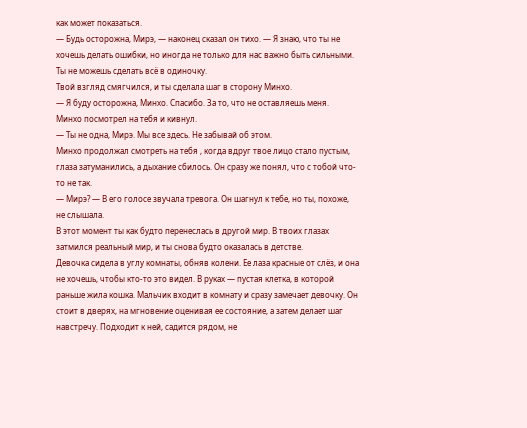как может показаться.
— Будь осторожна, Мирэ, — наконец сказал он тихо. — Я знаю, что ты не хочешь делать ошибки, но иногда не только для нас важно быть сильными. Ты не можешь сделать всё в одиночку.
Твой взгляд смягчился, и ты сделала шаг в сторону Минхо.
— Я буду осторожна, Минхо. Спасибо. За то, что не оставляешь меня.
Минхо посмотрел на тебя и кивнул.
— Ты не одна, Мирэ. Мы все здесь. Не забывай об этом.
Минхо продолжал смотреть на тебя , когда вдруг твое лицо стало пустым, глаза затуманились, а дыхание сбилось. Он сразу же понял, что с тобой что-то не так.
— Мирэ? — В его голосе звучала тревога. Он шагнул к тебе, но ты, похоже, не слышала.
В этот момент ты как будто перенеслась в другой мир. В твоих глазах затмился реальный мир, и ты снова будто оказалась в детстве.
Девочка сидела в углу комнаты, обняв колени. Ее лаза красные от слёз, и она не хочешь, чтобы кто-то это видел. В руках — пустая клетка, в которой раньше жила кошка. Мальчик входит в комнату и сразу замечает девочку. Он стоит в дверях, на мгновение оценивая ее состояние, а затем делает шаг навстречу. Подходит к ней, садится рядом, не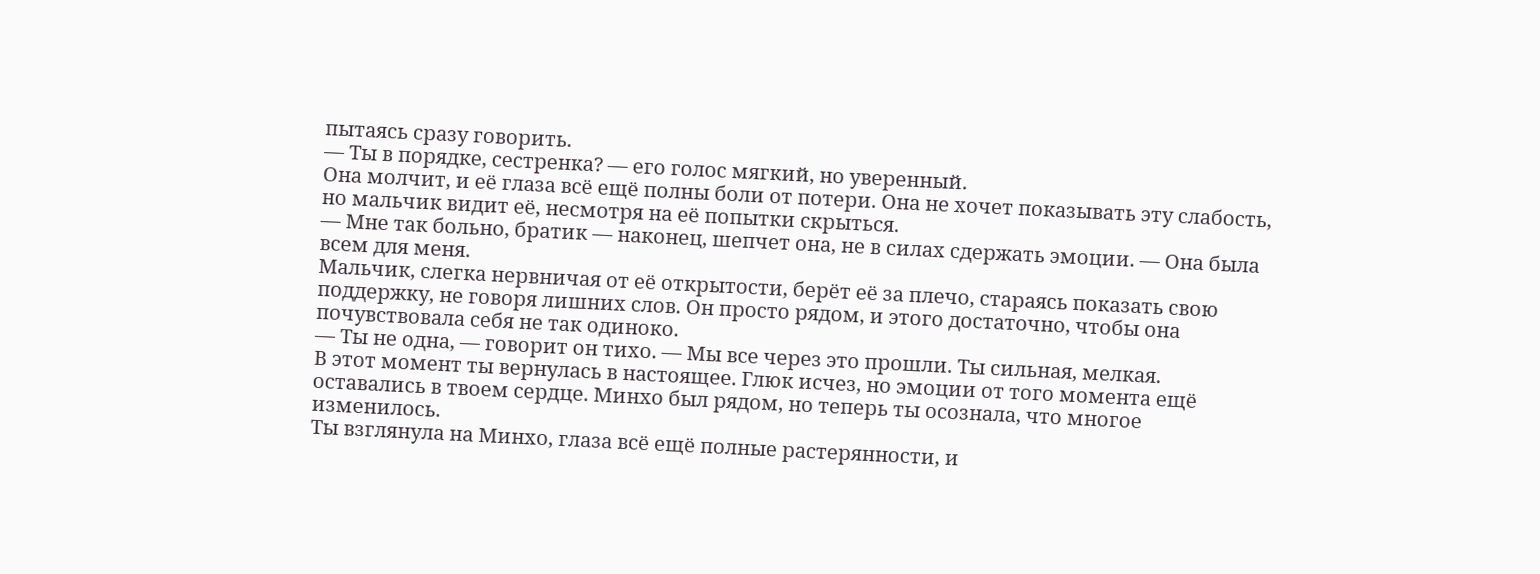пытаясь сразу говорить.
— Ты в порядке, сестренка? — его голос мягкий, но уверенный.
Она молчит, и её глаза всё ещё полны боли от потери. Она не хочет показывать эту слабость, но мальчик видит её, несмотря на её попытки скрыться.
— Мне так больно, братик — наконец, шепчет она, не в силах сдержать эмоции. — Она была всем для меня.
Мальчик, слегка нервничая от её открытости, берёт её за плечо, стараясь показать свою поддержку, не говоря лишних слов. Он просто рядом, и этого достаточно, чтобы она почувствовала себя не так одиноко.
— Ты не одна, — говорит он тихо. — Мы все через это прошли. Ты сильная, мелкая.
В этот момент ты вернулась в настоящее. Глюк исчез, но эмоции от того момента ещё оставались в твоем сердце. Минхо был рядом, но теперь ты осознала, что многое изменилось.
Ты взглянула на Минхо, глаза всё ещё полные растерянности, и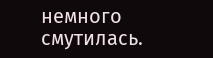немного смутилась.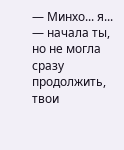— Минхо... я... — начала ты, но не могла сразу продолжить, твои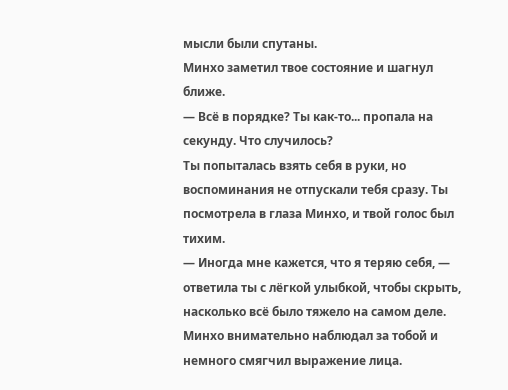мысли были спутаны.
Минхо заметил твое состояние и шагнул ближе.
— Всё в порядке? Ты как-то... пропала на секунду. Что случилось?
Ты попыталась взять себя в руки, но воспоминания не отпускали тебя сразу. Ты посмотрела в глаза Минхо, и твой голос был тихим.
— Иногда мне кажется, что я теряю себя, — ответила ты с лёгкой улыбкой, чтобы скрыть, насколько всё было тяжело на самом деле.
Минхо внимательно наблюдал за тобой и немного смягчил выражение лица.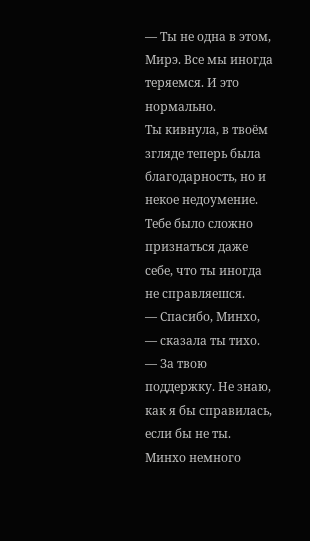— Ты не одна в этом, Мирэ. Все мы иногда теряемся. И это нормально.
Ты кивнула, в твоём згляде теперь была благодарность, но и некое недоумение. Тебе было сложно признаться даже себе, что ты иногда не справляешся.
— Спасибо, Минхо, — сказала ты тихо. — За твою поддержку. Не знаю, как я бы справилась, если бы не ты.
Минхо немного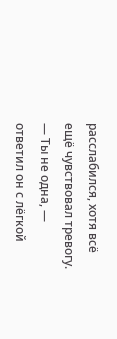расслабился, хотя всё ещё чувствовал тревогу.
— Ты не одна, — ответил он с лёгкой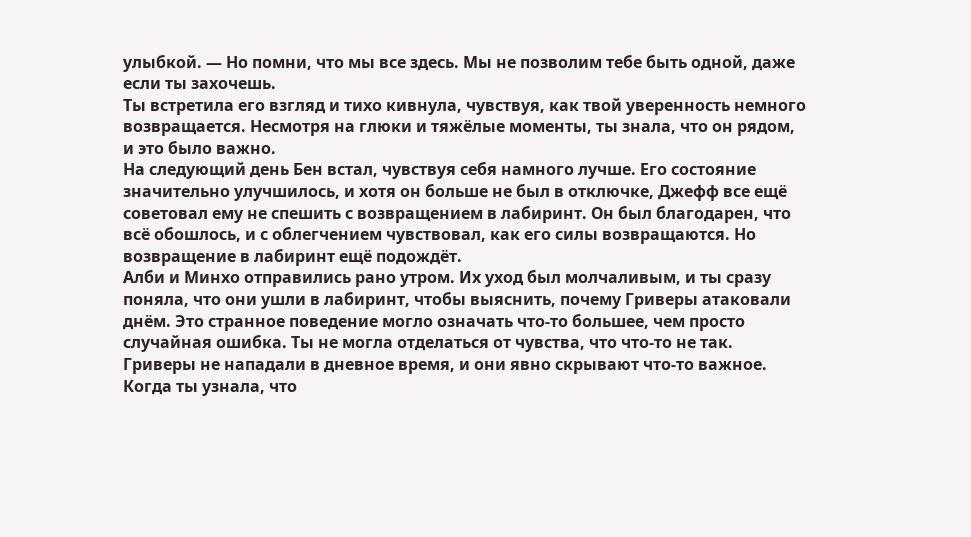улыбкой. — Но помни, что мы все здесь. Мы не позволим тебе быть одной, даже если ты захочешь.
Ты встретила его взгляд и тихо кивнула, чувствуя, как твой уверенность немного возвращается. Несмотря на глюки и тяжёлые моменты, ты знала, что он рядом, и это было важно.
На следующий день Бен встал, чувствуя себя намного лучше. Его состояние значительно улучшилось, и хотя он больше не был в отключке, Джефф все ещё советовал ему не спешить с возвращением в лабиринт. Он был благодарен, что всё обошлось, и с облегчением чувствовал, как его силы возвращаются. Но возвращение в лабиринт ещё подождёт.
Алби и Минхо отправились рано утром. Их уход был молчаливым, и ты сразу поняла, что они ушли в лабиринт, чтобы выяснить, почему Гриверы атаковали днём. Это странное поведение могло означать что-то большее, чем просто случайная ошибка. Ты не могла отделаться от чувства, что что-то не так. Гриверы не нападали в дневное время, и они явно скрывают что-то важное.
Когда ты узнала, что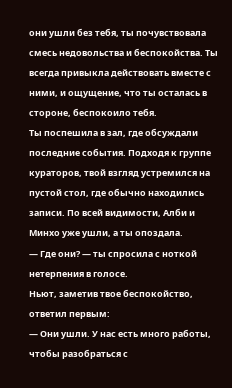они ушли без тебя, ты почувствовала смесь недовольства и беспокойства. Ты всегда привыкла действовать вместе с ними, и ощущение, что ты осталась в стороне, беспокоило тебя.
Ты поспешила в зал, где обсуждали последние события. Подходя к группе кураторов, твой взгляд устремился на пустой стол, где обычно находились записи. По всей видимости, Алби и Минхо уже ушли, а ты опоздала.
— Где они? — ты спросила с ноткой нетерпения в голосе.
Ньют, заметив твое беспокойство, ответил первым:
— Они ушли. У нас есть много работы, чтобы разобраться с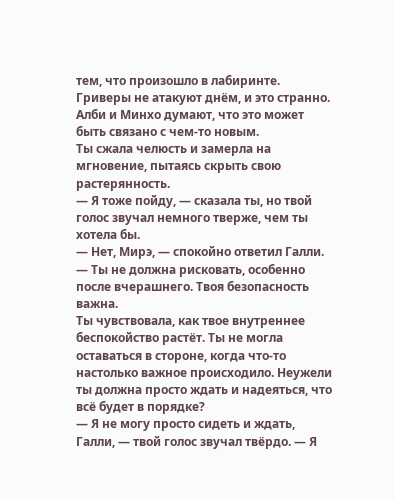тем, что произошло в лабиринте. Гриверы не атакуют днём, и это странно. Алби и Минхо думают, что это может быть связано с чем-то новым.
Ты сжала челюсть и замерла на мгновение, пытаясь скрыть свою растерянность.
— Я тоже пойду, — сказала ты, но твой голос звучал немного тверже, чем ты хотела бы.
— Нет, Мирэ, — спокойно ответил Галли. — Ты не должна рисковать, особенно после вчерашнего. Твоя безопасность важна.
Ты чувствовала, как твое внутреннее беспокойство растёт. Ты не могла оставаться в стороне, когда что-то настолько важное происходило. Неужели ты должна просто ждать и надеяться, что всё будет в порядке?
— Я не могу просто сидеть и ждать, Галли, — твой голос звучал твёрдо. — Я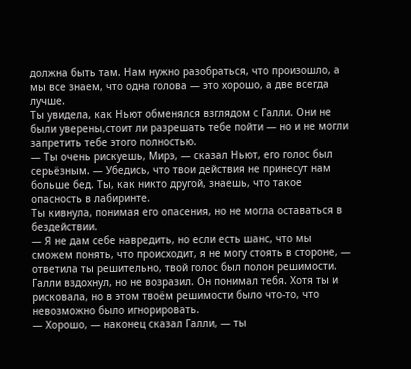должна быть там. Нам нужно разобраться, что произошло, а мы все знаем, что одна голова — это хорошо, а две всегда лучше.
Ты увидела, как Ньют обменялся взглядом с Галли. Они не были уверены,стоит ли разрешать тебе пойти — но и не могли запретить тебе этого полностью.
— Ты очень рискуешь, Мирэ, — сказал Ньют, его голос был серьёзным. — Убедись, что твои действия не принесут нам больше бед. Ты, как никто другой, знаешь, что такое опасность в лабиринте.
Ты кивнула, понимая его опасения, но не могла оставаться в бездействии.
— Я не дам себе навредить, но если есть шанс, что мы сможем понять, что происходит, я не могу стоять в стороне, — ответила ты решительно, твой голос был полон решимости.
Галли вздохнул, но не возразил. Он понимал тебя. Хотя ты и рисковала, но в этом твоём решимости было что-то, что невозможно было игнорировать.
— Хорошо, — наконец сказал Галли, — ты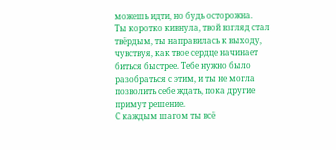можешь идти, но будь осторожна.
Ты коротко кивнула, твой взгляд стал твёрдым, ты направилась к выходу, чувствуя, как твое сердце начинает биться быстрее. Тебе нужно было разобраться с этим, и ты не могла позволить себе ждать, пока другие примут решение.
С каждым шагом ты всё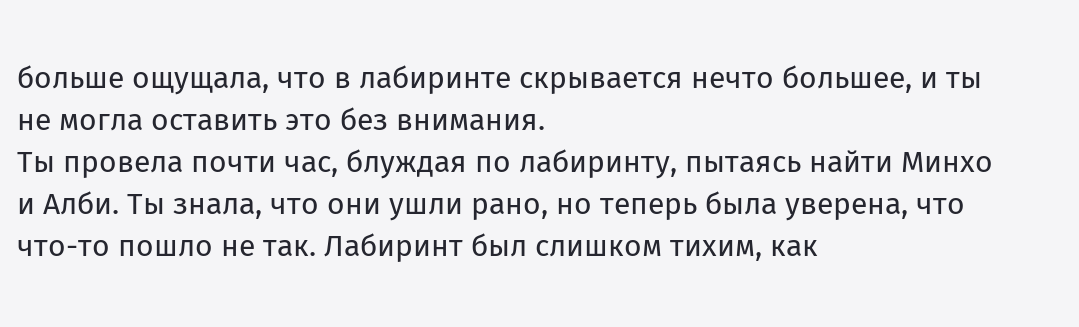больше ощущала, что в лабиринте скрывается нечто большее, и ты не могла оставить это без внимания.
Ты провела почти час, блуждая по лабиринту, пытаясь найти Минхо и Алби. Ты знала, что они ушли рано, но теперь была уверена, что что-то пошло не так. Лабиринт был слишком тихим, как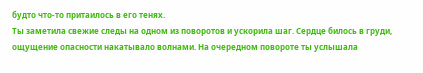будто что-то притаилось в его тенях.
Ты заметила свежие следы на одном из поворотов и ускорила шаг. Сердце билось в груди, ощущение опасности накатывало волнами. На очередном повороте ты услышала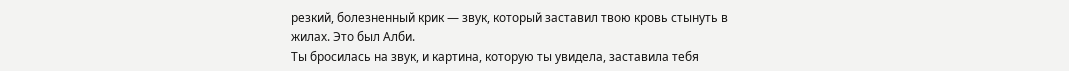резкий, болезненный крик — звук, который заставил твою кровь стынуть в жилах. Это был Алби.
Ты бросилась на звук, и картина, которую ты увидела, заставила тебя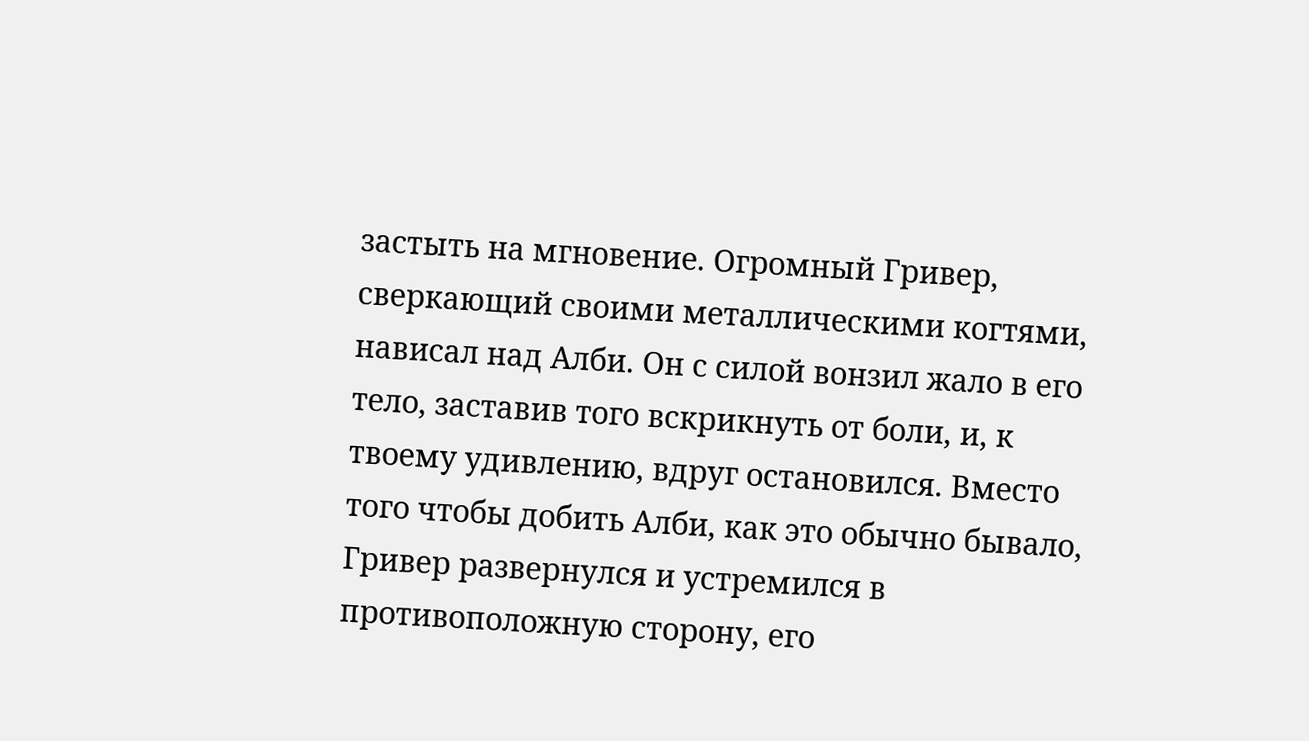застыть на мгновение. Огромный Гривер, сверкающий своими металлическими когтями, нависал над Алби. Он с силой вонзил жало в его тело, заставив того вскрикнуть от боли, и, к твоему удивлению, вдруг остановился. Вместо того чтобы добить Алби, как это обычно бывало, Гривер развернулся и устремился в противоположную сторону, его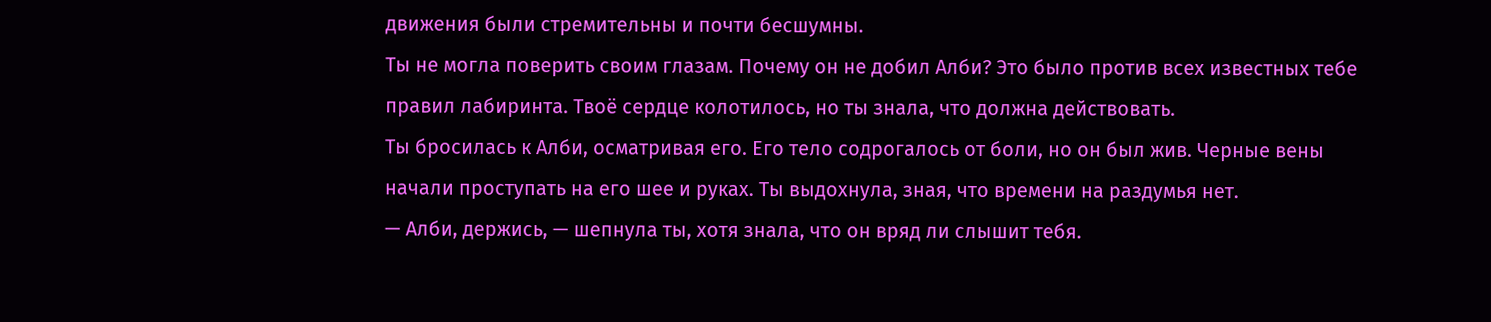движения были стремительны и почти бесшумны.
Ты не могла поверить своим глазам. Почему он не добил Алби? Это было против всех известных тебе правил лабиринта. Твоё сердце колотилось, но ты знала, что должна действовать.
Ты бросилась к Алби, осматривая его. Его тело содрогалось от боли, но он был жив. Черные вены начали проступать на его шее и руках. Ты выдохнула, зная, что времени на раздумья нет.
— Алби, держись, — шепнула ты, хотя знала, что он вряд ли слышит тебя.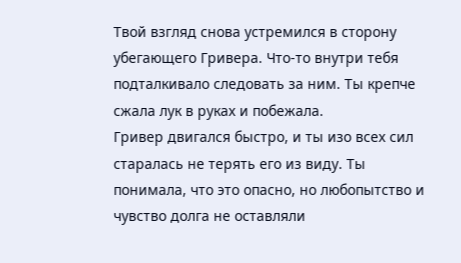Твой взгляд снова устремился в сторону убегающего Гривера. Что-то внутри тебя подталкивало следовать за ним. Ты крепче сжала лук в руках и побежала.
Гривер двигался быстро, и ты изо всех сил старалась не терять его из виду. Ты понимала, что это опасно, но любопытство и чувство долга не оставляли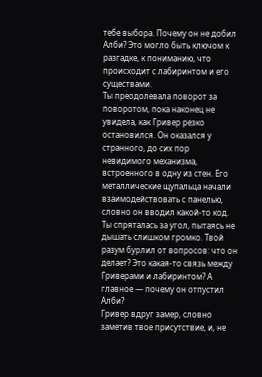тебе выбора. Почему он не добил Алби? Это могло быть ключом к разгадке, к пониманию, что происходит с лабиринтом и его существами.
Ты преодолевала поворот за поворотом, пока наконец не увидела, как Гривер резко остановился. Он оказался у странного, до сих пор невидимого механизма, встроенного в одну из стен. Его металлические щупальца начали взаимодействовать с панелью, словно он вводил какой-то код.
Ты спряталась за угол, пытаясь не дышать слишком громко. Твой разум бурлил от вопросов: что он делает? Это какая-то связь между Гриверами и лабиринтом? А главное — почему он отпустил Алби?
Гривер вдруг замер, словно заметив твое присутствие, и, не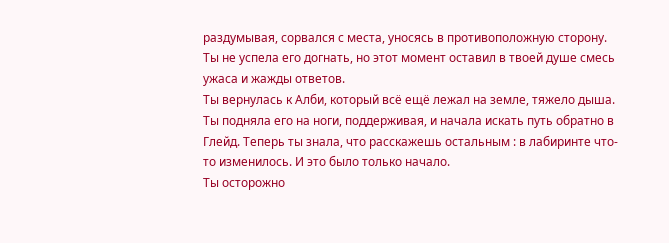раздумывая, сорвался с места, уносясь в противоположную сторону. Ты не успела его догнать, но этот момент оставил в твоей душе смесь ужаса и жажды ответов.
Ты вернулась к Алби, который всё ещё лежал на земле, тяжело дыша. Ты подняла его на ноги, поддерживая, и начала искать путь обратно в Глейд. Теперь ты знала, что расскажешь остальным : в лабиринте что-то изменилось. И это было только начало.
Ты осторожно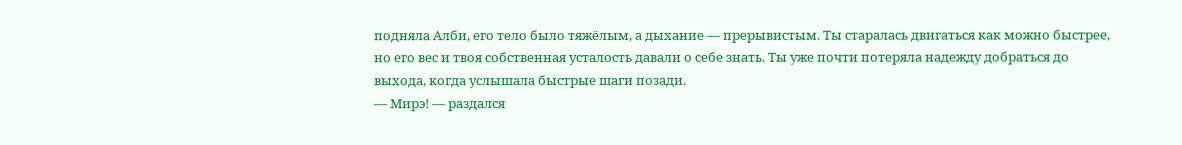подняла Алби, его тело было тяжёлым, а дыхание — прерывистым. Ты старалась двигаться как можно быстрее, но его вес и твоя собственная усталость давали о себе знать. Ты уже почти потеряла надежду добраться до выхода, когда услышала быстрые шаги позади.
— Мирэ! — раздался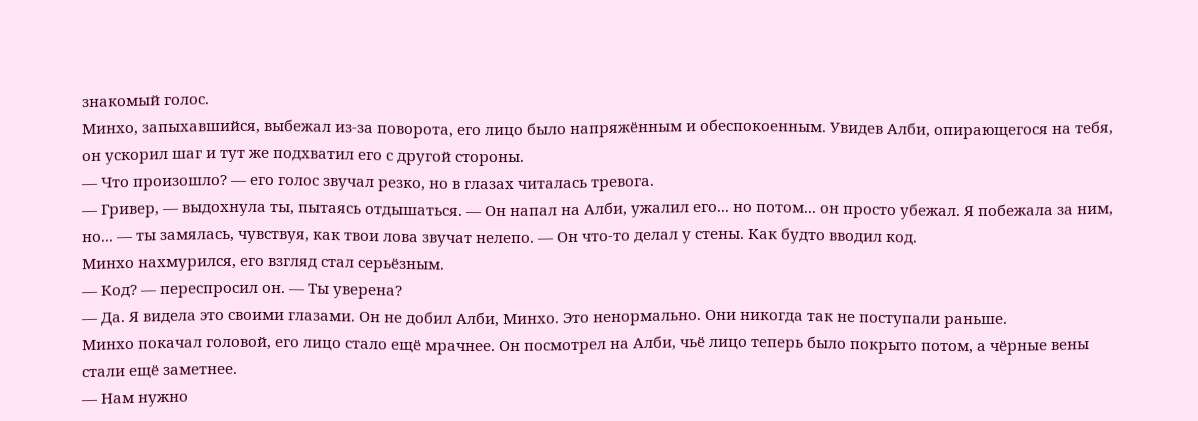знакомый голос.
Минхо, запыхавшийся, выбежал из-за поворота, его лицо было напряжённым и обеспокоенным. Увидев Алби, опирающегося на тебя, он ускорил шаг и тут же подхватил его с другой стороны.
— Что произошло? — его голос звучал резко, но в глазах читалась тревога.
— Гривер, — выдохнула ты, пытаясь отдышаться. — Он напал на Алби, ужалил его... но потом... он просто убежал. Я побежала за ним, но... — ты замялась, чувствуя, как твои лова звучат нелепо. — Он что-то делал у стены. Как будто вводил код.
Минхо нахмурился, его взгляд стал серьёзным.
— Код? — переспросил он. — Ты уверена?
— Да. Я видела это своими глазами. Он не добил Алби, Минхо. Это ненормально. Они никогда так не поступали раньше.
Минхо покачал головой, его лицо стало ещё мрачнее. Он посмотрел на Алби, чьё лицо теперь было покрыто потом, а чёрные вены стали ещё заметнее.
— Нам нужно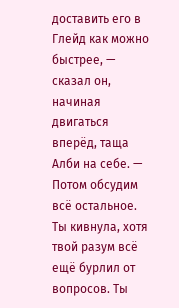доставить его в Глейд как можно быстрее, — сказал он, начиная двигаться вперёд, таща Алби на себе. — Потом обсудим всё остальное.
Ты кивнула, хотя твой разум всё ещё бурлил от вопросов. Ты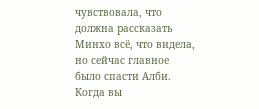чувствовала, что должна рассказать Минхо всё, что видела, но сейчас главное было спасти Алби.
Когда вы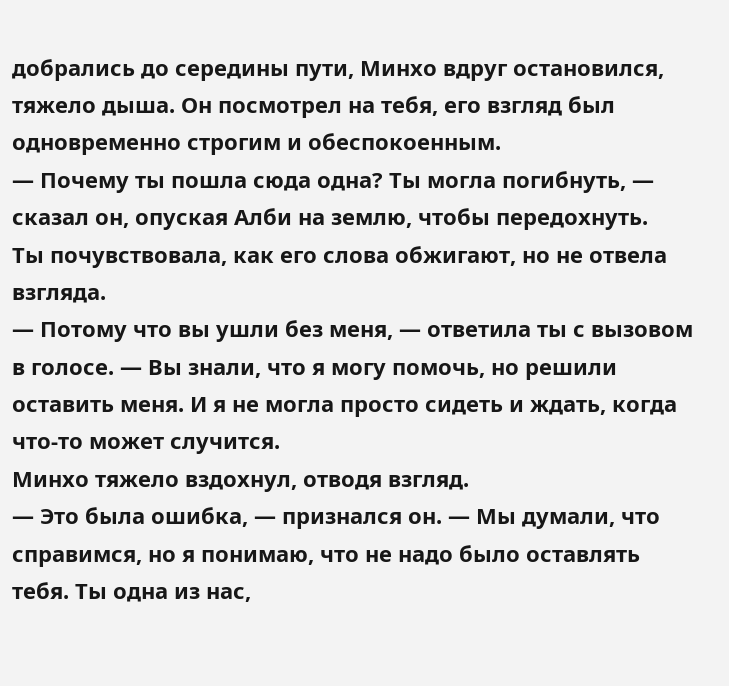добрались до середины пути, Минхо вдруг остановился, тяжело дыша. Он посмотрел на тебя, его взгляд был одновременно строгим и обеспокоенным.
— Почему ты пошла сюда одна? Ты могла погибнуть, — сказал он, опуская Алби на землю, чтобы передохнуть.
Ты почувствовала, как его слова обжигают, но не отвела взгляда.
— Потому что вы ушли без меня, — ответила ты с вызовом в голосе. — Вы знали, что я могу помочь, но решили оставить меня. И я не могла просто сидеть и ждать, когда что-то может случится.
Минхо тяжело вздохнул, отводя взгляд.
— Это была ошибка, — признался он. — Мы думали, что справимся, но я понимаю, что не надо было оставлять тебя. Ты одна из нас,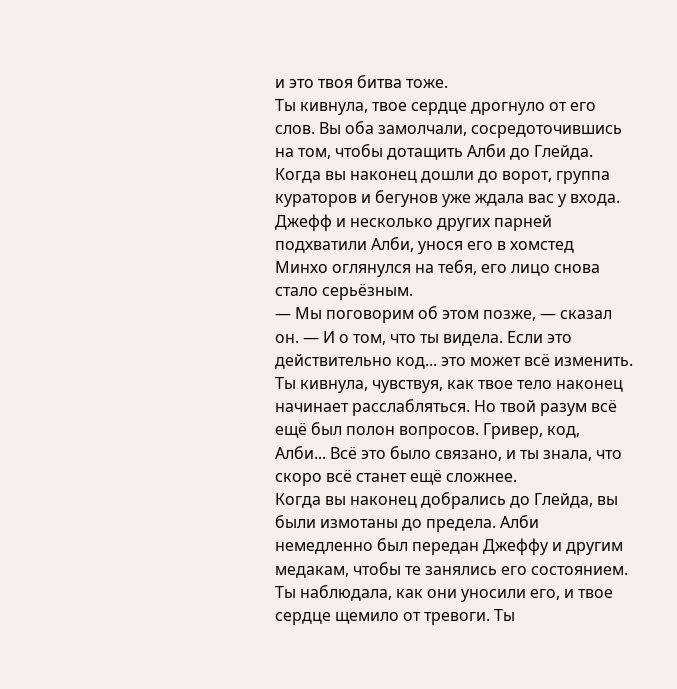и это твоя битва тоже.
Ты кивнула, твое сердце дрогнуло от его слов. Вы оба замолчали, сосредоточившись на том, чтобы дотащить Алби до Глейда.
Когда вы наконец дошли до ворот, группа кураторов и бегунов уже ждала вас у входа. Джефф и несколько других парней подхватили Алби, унося его в хомстед
Минхо оглянулся на тебя, его лицо снова стало серьёзным.
— Мы поговорим об этом позже, — сказал он. — И о том, что ты видела. Если это действительно код... это может всё изменить.
Ты кивнула, чувствуя, как твое тело наконец начинает расслабляться. Но твой разум всё ещё был полон вопросов. Гривер, код, Алби... Всё это было связано, и ты знала, что скоро всё станет ещё сложнее.
Когда вы наконец добрались до Глейда, вы были измотаны до предела. Алби немедленно был передан Джеффу и другим медакам, чтобы те занялись его состоянием. Ты наблюдала, как они уносили его, и твое сердце щемило от тревоги. Ты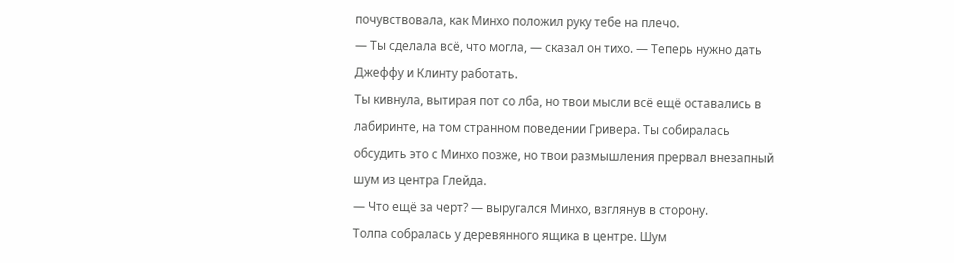почувствовала, как Минхо положил руку тебе на плечо.
— Ты сделала всё, что могла, — сказал он тихо. — Теперь нужно дать Джеффу и Клинту работать.
Ты кивнула, вытирая пот со лба, но твои мысли всё ещё оставались в лабиринте, на том странном поведении Гривера. Ты собиралась обсудить это с Минхо позже, но твои размышления прервал внезапный шум из центра Глейда.
— Что ещё за черт? — выругался Минхо, взглянув в сторону.
Толпа собралась у деревянного ящика в центре. Шум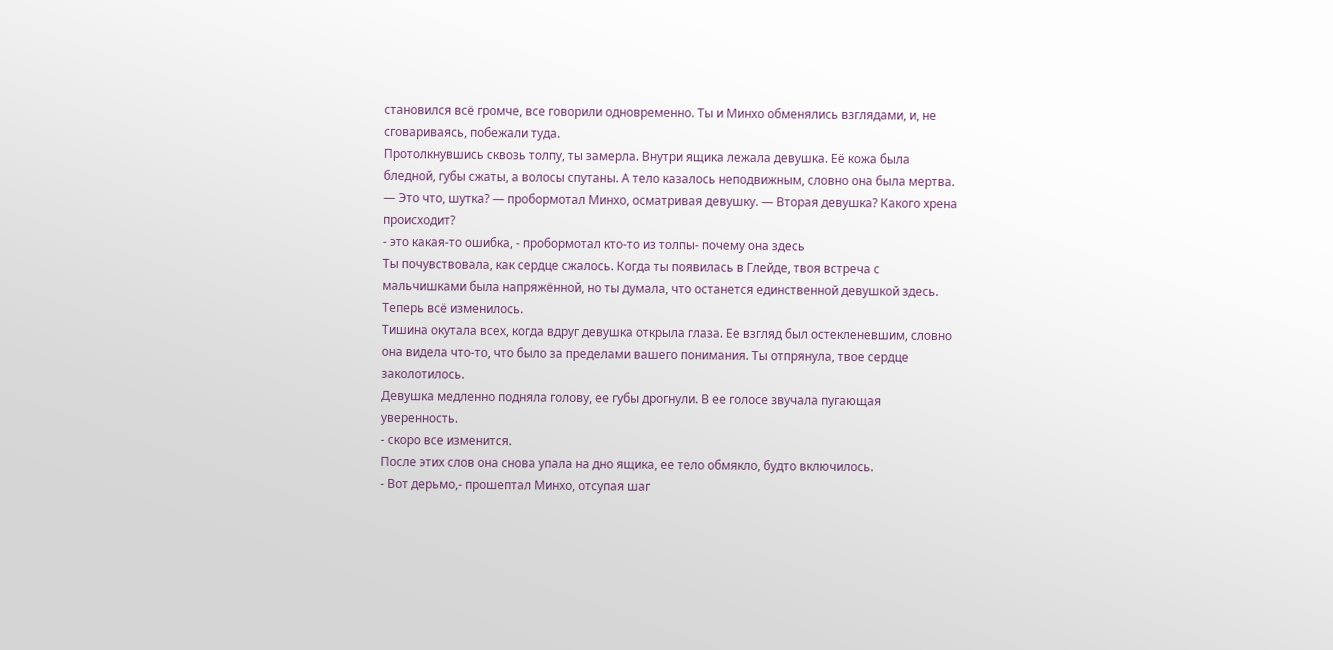становился всё громче, все говорили одновременно. Ты и Минхо обменялись взглядами, и, не сговариваясь, побежали туда.
Протолкнувшись сквозь толпу, ты замерла. Внутри ящика лежала девушка. Её кожа была бледной, губы сжаты, а волосы спутаны. А тело казалось неподвижным, словно она была мертва.
— Это что, шутка? — пробормотал Минхо, осматривая девушку. — Вторая девушка? Какого хрена происходит?
- это какая-то ошибка, - пробормотал кто-то из толпы- почему она здесь
Ты почувствовала, как сердце сжалось. Когда ты появилась в Глейде, твоя встреча с мальчишками была напряжённой, но ты думала, что останется единственной девушкой здесь. Теперь всё изменилось.
Тишина окутала всех, когда вдруг девушка открыла глаза. Ее взгляд был остекленевшим, словно она видела что-то, что было за пределами вашего понимания. Ты отпрянула, твое сердце заколотилось.
Девушка медленно подняла голову, ее губы дрогнули. В ее голосе звучала пугающая уверенность.
- скоро все изменится.
После этих слов она снова упала на дно ящика, ее тело обмякло, будто включилось.
- Вот дерьмо,- прошептал Минхо, отсупая шаг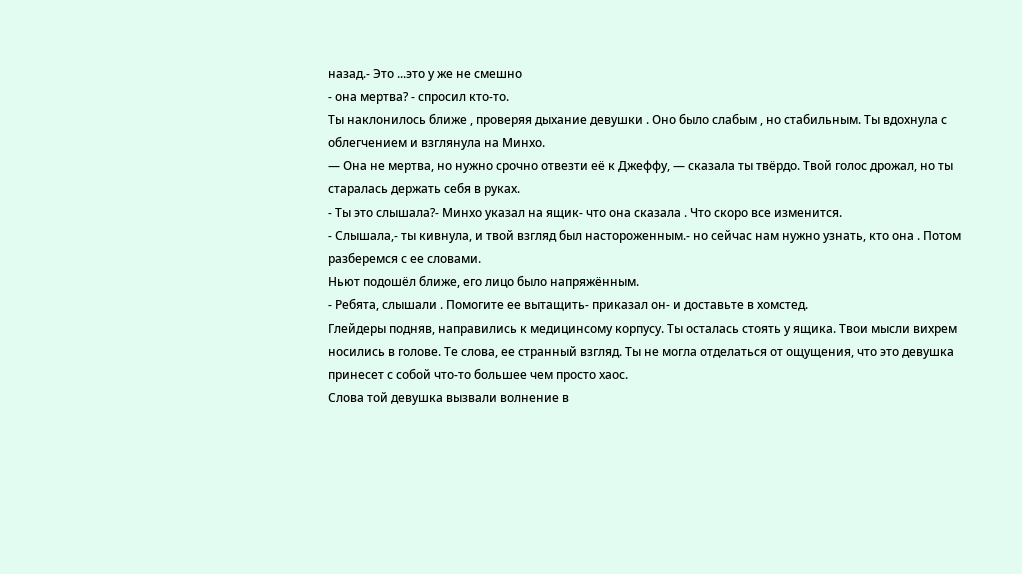назад.- Это ...это у же не смешно
- она мертва? - спросил кто-то.
Ты наклонилось ближе , проверяя дыхание девушки . Оно было слабым , но стабильным. Ты вдохнула с облегчением и взглянула на Минхо.
— Она не мертва, но нужно срочно отвезти её к Джеффу, — сказала ты твёрдо. Твой голос дрожал, но ты старалась держать себя в руках.
- Ты это слышала?- Минхо указал на ящик- что она сказала . Что скоро все изменится.
- Слышала,- ты кивнула, и твой взгляд был настороженным.- но сейчас нам нужно узнать, кто она . Потом разберемся с ее словами.
Ньют подошёл ближе, его лицо было напряжённым.
- Ребята, слышали . Помогите ее вытащить- приказал он- и доставьте в хомстед.
Глейдеры подняв, направились к медицинсому корпусу. Ты осталась стоять у ящика. Твои мысли вихрем носились в голове. Те слова, ее странный взгляд. Ты не могла отделаться от ощущения, что это девушка принесет с собой что-то большее чем просто хаос.
Слова той девушка вызвали волнение в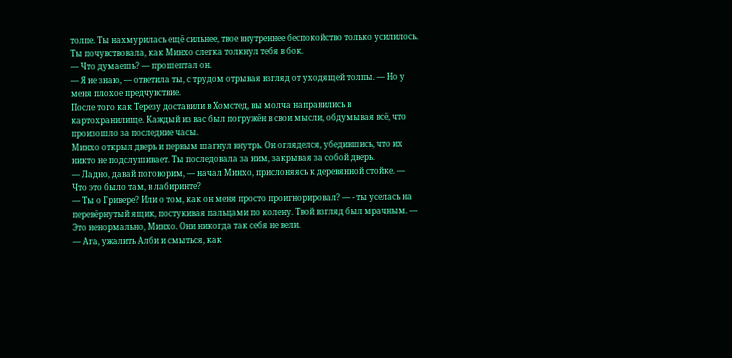толпе. Ты нахмурилась ещё сильнее, твое внутреннее беспокойство только усилилось. Ты почувствовала, как Минхо слегка толкнул тебя в бок.
— Что думаешь? — прошептал он.
— Я не знаю, — ответила ты, с трудом отрывая взгляд от уходящей толпы. — Но у меня плохое предчувствие.
После того как Терезу доставили в Хомстед, вы молча направились в картохранилище. Каждый из вас был погружён в свои мысли, обдумывая всё, что произошло за последние часы.
Минхо открыл дверь и первым шагнул внутрь. Он огляделся, убедившись, что их никто не подслушивает. Ты последовала за ним, закрывая за собой дверь.
— Ладно, давай поговорим, — начал Минхо, прислоняясь к деревянной стойке. — Что это было там, в лабиринте?
— Ты о Гривере? Или о том, как он меня просто проигнорировал? — - ты уселась на перевёрнутый ящик, постукивая пальцами по колену. Твой взгляд был мрачным. — Это ненормально, Минхо. Они никогда так себя не вели.
— Ага, ужалить Алби и смыться, как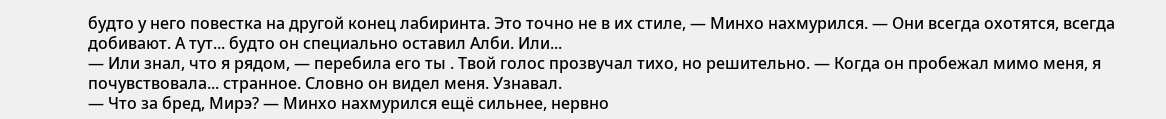будто у него повестка на другой конец лабиринта. Это точно не в их стиле, — Минхо нахмурился. — Они всегда охотятся, всегда добивают. А тут... будто он специально оставил Алби. Или...
— Или знал, что я рядом, — перебила его ты . Твой голос прозвучал тихо, но решительно. — Когда он пробежал мимо меня, я почувствовала... странное. Словно он видел меня. Узнавал.
— Что за бред, Мирэ? — Минхо нахмурился ещё сильнее, нервно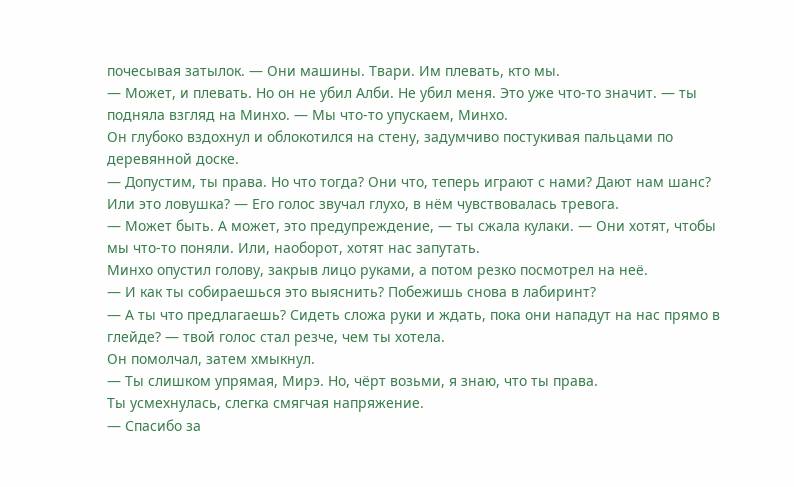почесывая затылок. — Они машины. Твари. Им плевать, кто мы.
— Может, и плевать. Но он не убил Алби. Не убил меня. Это уже что-то значит. — ты подняла взгляд на Минхо. — Мы что-то упускаем, Минхо.
Он глубоко вздохнул и облокотился на стену, задумчиво постукивая пальцами по деревянной доске.
— Допустим, ты права. Но что тогда? Они что, теперь играют с нами? Дают нам шанс? Или это ловушка? — Его голос звучал глухо, в нём чувствовалась тревога.
— Может быть. А может, это предупреждение, — ты сжала кулаки. — Они хотят, чтобы мы что-то поняли. Или, наоборот, хотят нас запутать.
Минхо опустил голову, закрыв лицо руками, а потом резко посмотрел на неё.
— И как ты собираешься это выяснить? Побежишь снова в лабиринт?
— А ты что предлагаешь? Сидеть сложа руки и ждать, пока они нападут на нас прямо в глейде? — твой голос стал резче, чем ты хотела.
Он помолчал, затем хмыкнул.
— Ты слишком упрямая, Мирэ. Но, чёрт возьми, я знаю, что ты права.
Ты усмехнулась, слегка смягчая напряжение.
— Спасибо за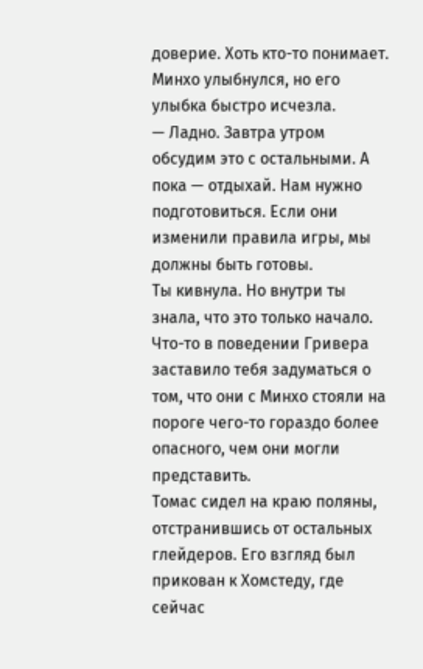доверие. Хоть кто-то понимает.
Минхо улыбнулся, но его улыбка быстро исчезла.
— Ладно. Завтра утром обсудим это с остальными. А пока — отдыхай. Нам нужно подготовиться. Если они изменили правила игры, мы должны быть готовы.
Ты кивнула. Но внутри ты знала, что это только начало. Что-то в поведении Гривера заставило тебя задуматься о том, что они с Минхо стояли на пороге чего-то гораздо более опасного, чем они могли представить.
Томас сидел на краю поляны, отстранившись от остальных глейдеров. Его взгляд был прикован к Хомстеду, где сейчас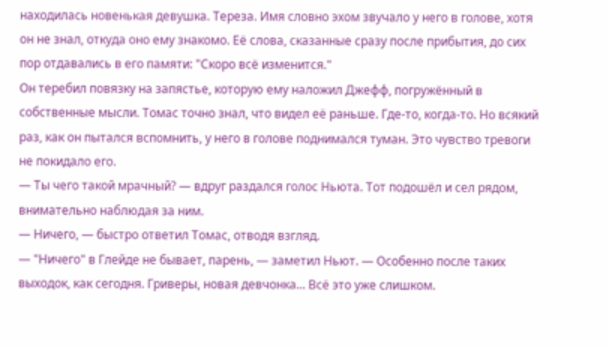находилась новенькая девушка. Тереза. Имя словно эхом звучало у него в голове, хотя он не знал, откуда оно ему знакомо. Её слова, сказанные сразу после прибытия, до сих пор отдавались в его памяти: "Скоро всё изменится."
Он теребил повязку на запястье, которую ему наложил Джефф, погружённый в собственные мысли. Томас точно знал, что видел её раньше. Где-то, когда-то. Но всякий раз, как он пытался вспомнить, у него в голове поднимался туман. Это чувство тревоги не покидало его.
— Ты чего такой мрачный? — вдруг раздался голос Ньюта. Тот подошёл и сел рядом, внимательно наблюдая за ним.
— Ничего, — быстро ответил Томас, отводя взгляд.
— "Ничего" в Глейде не бывает, парень, — заметил Ньют. — Особенно после таких выходок, как сегодня. Гриверы, новая девчонка... Всё это уже слишком.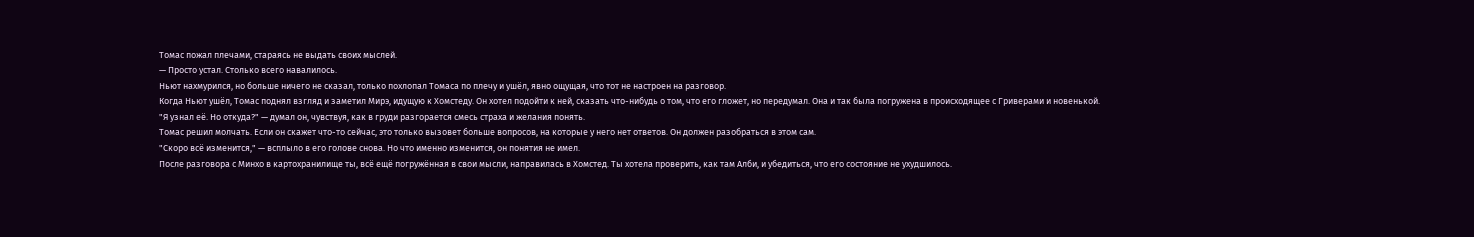Томас пожал плечами, стараясь не выдать своих мыслей.
— Просто устал. Столько всего навалилось.
Ньют нахмурился, но больше ничего не сказал, только похлопал Томаса по плечу и ушёл, явно ощущая, что тот не настроен на разговор.
Когда Ньют ушёл, Томас поднял взгляд и заметил Мирэ, идущую к Хомстеду. Он хотел подойти к ней, сказать что-нибудь о том, что его гложет, но передумал. Она и так была погружена в происходящее с Гриверами и новенькой.
"Я узнал её. Но откуда?" — думал он, чувствуя, как в груди разгорается смесь страха и желания понять.
Томас решил молчать. Если он скажет что-то сейчас, это только вызовет больше вопросов, на которые у него нет ответов. Он должен разобраться в этом сам.
"Скоро всё изменится," — всплыло в его голове снова. Но что именно изменится, он понятия не имел.
После разговора с Минхо в картохранилище ты, всё ещё погружённая в свои мысли, направилась в Хомстед. Ты хотела проверить, как там Алби, и убедиться, что его состояние не ухудшилось.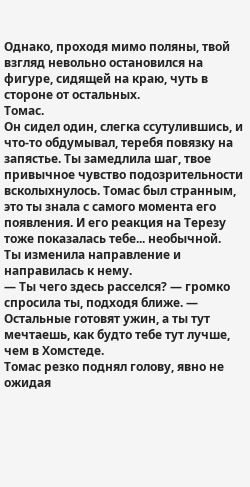Однако, проходя мимо поляны, твой взгляд невольно остановился на фигуре, сидящей на краю, чуть в стороне от остальных.
Томас.
Он сидел один, слегка ссутулившись, и что-то обдумывал, теребя повязку на запястье. Ты замедлила шаг, твое привычное чувство подозрительности всколыхнулось. Томас был странным, это ты знала с самого момента его появления. И его реакция на Терезу тоже показалась тебе... необычной.
Ты изменила направление и направилась к нему.
— Ты чего здесь расселся? — громко спросила ты, подходя ближе. — Остальные готовят ужин, а ты тут мечтаешь, как будто тебе тут лучше, чем в Хомстеде.
Томас резко поднял голову, явно не ожидая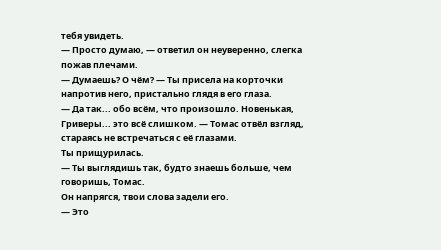тебя увидеть.
— Просто думаю, — ответил он неуверенно, слегка пожав плечами.
— Думаешь? О чём? — Ты присела на корточки напротив него, пристально глядя в его глаза.
— Да так... обо всём, что произошло. Новенькая, Гриверы... это всё слишком. — Томас отвёл взгляд, стараясь не встречаться с её глазами.
Ты прищурилась.
— Ты выглядишь так, будто знаешь больше, чем говоришь, Томас.
Он напрягся, твои слова задели его.
— Это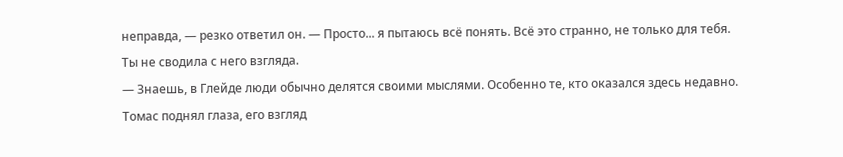неправда, — резко ответил он. — Просто... я пытаюсь всё понять. Всё это странно, не только для тебя.
Ты не сводила с него взгляда.
— Знаешь, в Глейде люди обычно делятся своими мыслями. Особенно те, кто оказался здесь недавно.
Томас поднял глаза, его взгляд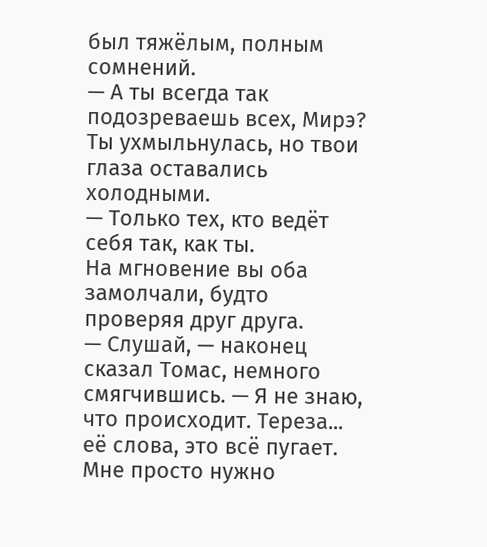был тяжёлым, полным сомнений.
— А ты всегда так подозреваешь всех, Мирэ?
Ты ухмыльнулась, но твои глаза оставались холодными.
— Только тех, кто ведёт себя так, как ты.
На мгновение вы оба замолчали, будто проверяя друг друга.
— Слушай, — наконец сказал Томас, немного смягчившись. — Я не знаю, что происходит. Тереза... её слова, это всё пугает. Мне просто нужно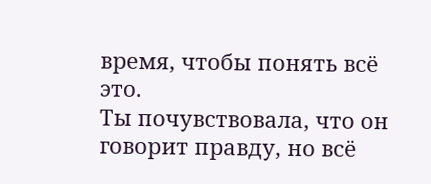время, чтобы понять всё это.
Ты почувствовала, что он говорит правду, но всё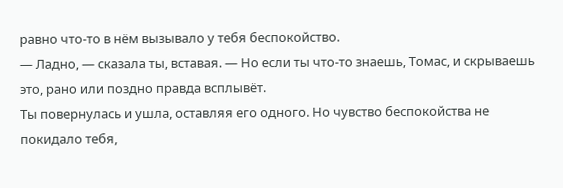равно что-то в нём вызывало у тебя беспокойство.
— Ладно, — сказала ты, вставая. — Но если ты что-то знаешь, Томас, и скрываешь это, рано или поздно правда всплывёт.
Ты повернулась и ушла, оставляя его одного. Но чувство беспокойства не покидало тебя,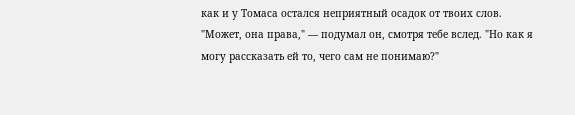как и у Томаса остался неприятный осадок от твоих слов.
"Может, она права," — подумал он, смотря тебе вслед. "Но как я могу рассказать ей то, чего сам не понимаю?"